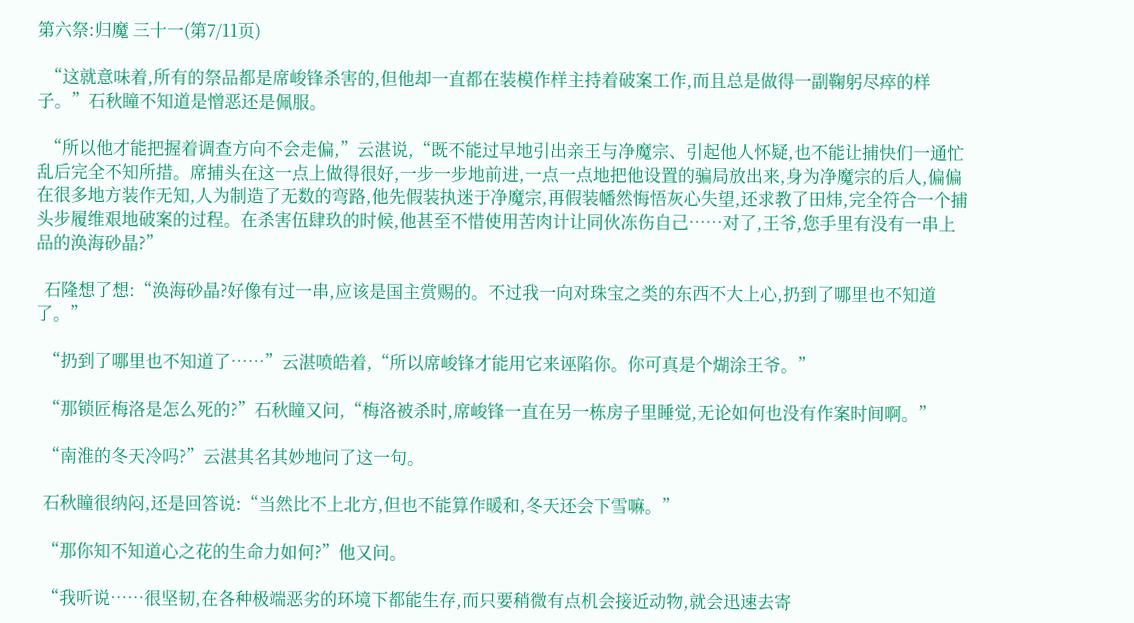第六祭:归魔 三十一(第7/11页)

  “这就意味着,所有的祭品都是席峻锋杀害的,但他却一直都在装模作样主持着破案工作,而且总是做得一副鞠躬尽瘁的样子。”石秋瞳不知道是憎恶还是佩服。

  “所以他才能把握着调查方向不会走偏,”云湛说,“既不能过早地引出亲王与净魔宗、引起他人怀疑,也不能让捕快们一通忙乱后完全不知所措。席捕头在这一点上做得很好,一步一步地前进,一点一点地把他设置的骗局放出来,身为净魔宗的后人,偏偏在很多地方装作无知,人为制造了无数的弯路,他先假装执迷于净魔宗,再假装幡然悔悟灰心失望,还求教了田炜,完全符合一个捕头步履维艰地破案的过程。在杀害伍肆玖的时候,他甚至不惜使用苦肉计让同伙冻伤自己……对了,王爷,您手里有没有一串上品的涣海砂晶?”

  石隆想了想:“涣海砂晶?好像有过一串,应该是国主赏赐的。不过我一向对珠宝之类的东西不大上心,扔到了哪里也不知道了。”

  “扔到了哪里也不知道了……”云湛喷皓着,“所以席峻锋才能用它来诬陷你。你可真是个煳涂王爷。”

  “那锁匠梅洛是怎么死的?”石秋瞳又问,“梅洛被杀时,席峻锋一直在另一栋房子里睡觉,无论如何也没有作案时间啊。”

  “南淮的冬天冷吗?”云湛其名其妙地问了这一句。

  石秋瞳很纳闷,还是回答说:“当然比不上北方,但也不能算作暖和,冬天还会下雪嘛。”

  “那你知不知道心之花的生命力如何?”他又问。

  “我听说……很坚韧,在各种极端恶劣的环境下都能生存,而只要稍微有点机会接近动物,就会迅速去寄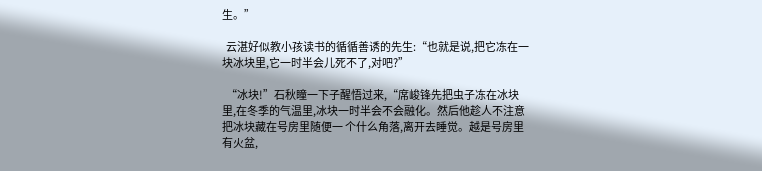生。”

  云湛好似教小孩读书的循循善诱的先生:“也就是说,把它冻在一块冰块里,它一时半会儿死不了,对吧?”

  “冰块!”石秋瞳一下子醒悟过来,“席峻锋先把虫子冻在冰块里,在冬季的气温里,冰块一时半会不会融化。然后他趁人不注意把冰块藏在号房里随便一 个什么角落,离开去睡觉。越是号房里有火盆,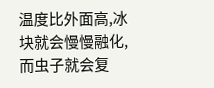温度比外面高,冰块就会慢慢融化,而虫子就会复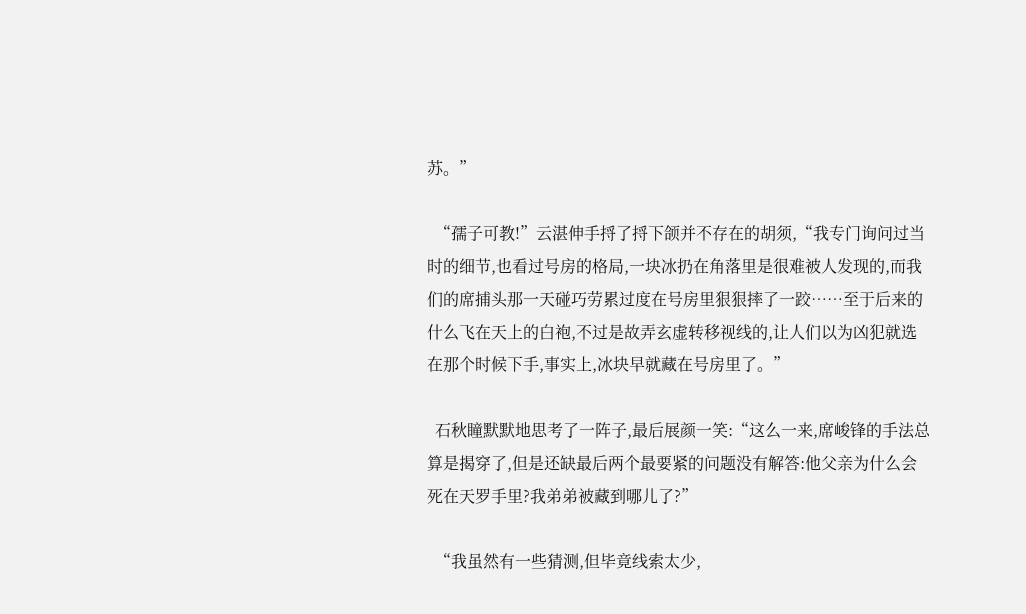苏。”

  “孺子可教!”云湛伸手捋了捋下颌并不存在的胡须,“我专门询问过当时的细节,也看过号房的格局,一块冰扔在角落里是很难被人发现的,而我们的席捕头那一天碰巧劳累过度在号房里狠狠摔了一跤……至于后来的什么飞在天上的白袍,不过是故弄玄虚转移视线的,让人们以为凶犯就选在那个时候下手,事实上,冰块早就藏在号房里了。”

  石秋瞳默默地思考了一阵子,最后展颜一笑:“这么一来,席峻锋的手法总算是揭穿了,但是还缺最后两个最要紧的问题没有解答:他父亲为什么会死在天罗手里?我弟弟被藏到哪儿了?”

  “我虽然有一些猜测,但毕竟线索太少,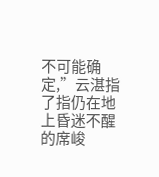不可能确定,”云湛指了指仍在地上昏迷不醒的席峻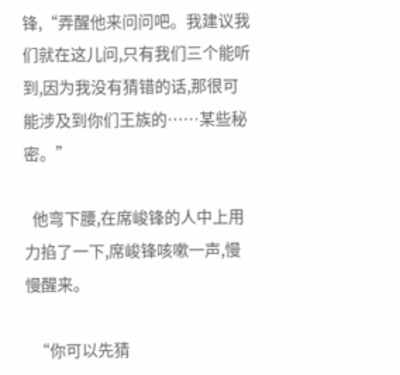锋,“弄醒他来问问吧。我建议我们就在这儿问,只有我们三个能听到,因为我没有猜错的话,那很可能涉及到你们王族的……某些秘密。”

  他弯下腰,在席峻锋的人中上用力掐了一下,席峻锋咳嗽一声,慢慢醒来。

  “你可以先猜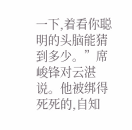一下,着看你聪明的头脑能猜到多少。”席峻锋对云湛说。他被绑得死死的,自知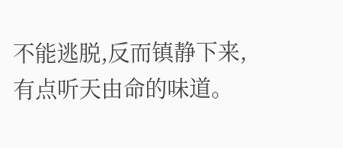不能逃脱,反而镇静下来,有点听天由命的味道。